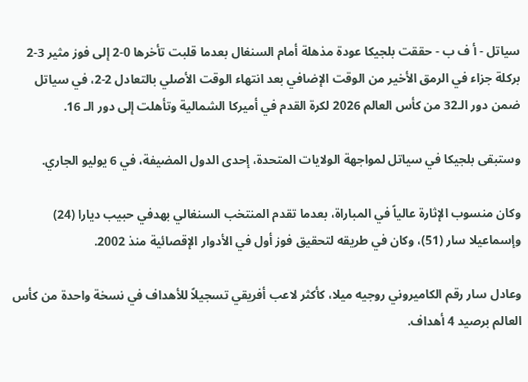سياتل - أ ف ب - حققت بلجيكا عودة مذهلة أمام السنغال بعدما قلبت تأخرها 0-2 إلى فوز مثير 3-2 بركلة جزاء في الرمق الأخير من الوقت الإضافي بعد انتهاء الوقت الأصلي بالتعادل 2-2، في سياتل ضمن دور الـ32 من كأس العالم 2026 لكرة القدم في أميركا الشمالية وتأهلت إلى دور الـ 16.

وستبقى بلجيكا في سياتل لمواجهة الولايات المتحدة، إحدى الدول المضيفة، في 6 يوليو الجاري.

وكان منسوب الإثارة عالياً في المباراة، بعدما تقدم المنتخب السنغالي بهدفي حبيب ديارا (24) وإسماعيلا سار (51)، وكان في طريقه لتحقيق فوز أول في الأدوار الإقصائية منذ 2002.

وعادل سار رقم الكاميروني روجيه ميلا، كأكثر لاعب أفريقي تسجيلاً للأهداف في نسخة واحدة من كأس العالم برصيد 4 أهداف.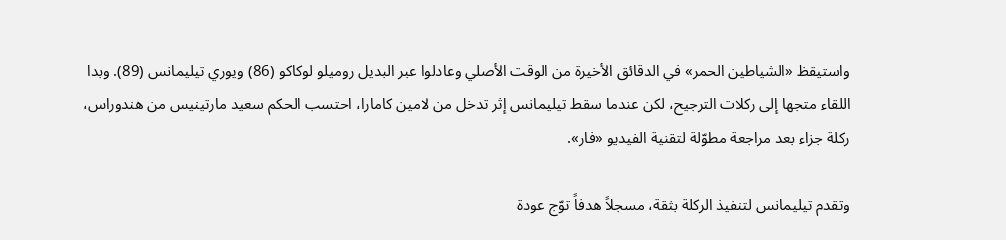واستيقظ «الشياطين الحمر» في الدقائق الأخيرة من الوقت الأصلي وعادلوا عبر البديل روميلو لوكاكو (86) ويوري تيليمانس (89). وبدا اللقاء متجها إلى ركلات الترجيح، لكن عندما سقط تيليمانس إثر تدخل من لامين كامارا، احتسب الحكم سعيد مارتينيس من هندوراس، ركلة جزاء بعد مراجعة مطوّلة لتقنية الفيديو «فار».

وتقدم تيليمانس لتنفيذ الركلة بثقة، مسجلاً هدفاً توّج عودة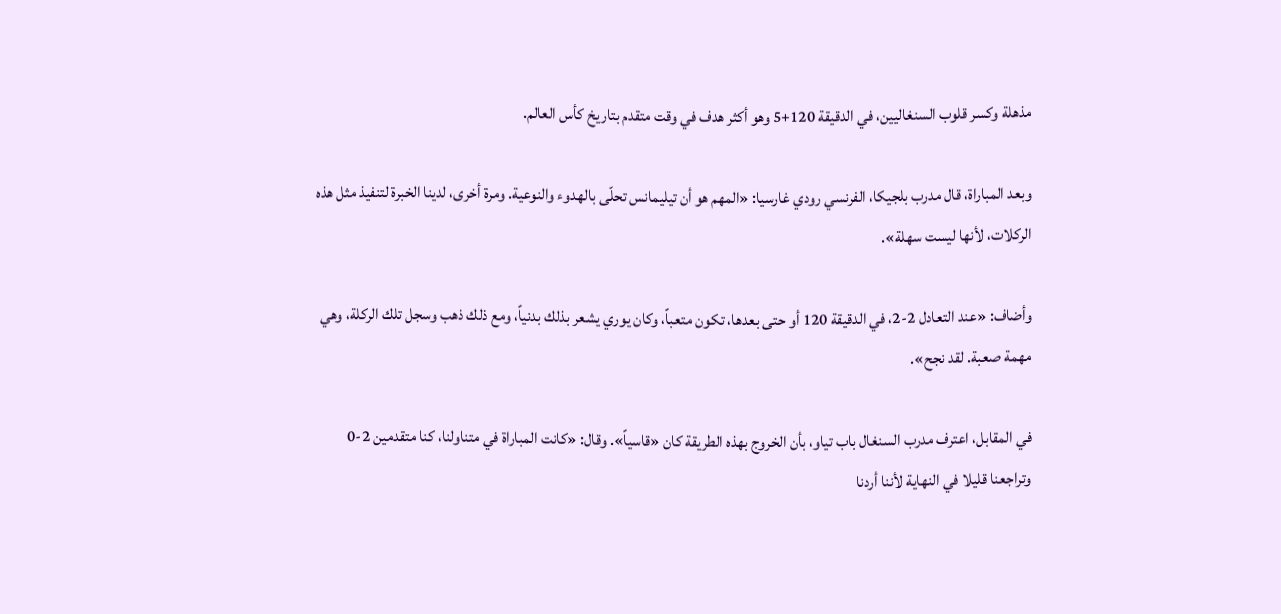مذهلة وكسر قلوب السنغاليين، في الدقيقة 120+5 وهو أكثر هدف في وقت متقدم بتاريخ كأس العالم.

وبعد المباراة، قال مدرب بلجيكا، الفرنسي رودي غارسيا: «المهم هو أن تيليمانس تحلّى بالهدوء والنوعية. ومرة أخرى، لدينا الخبرة لتنفيذ مثل هذه الركلات، لأنها ليست سهلة».

وأضاف: «عند التعادل 2-2، في الدقيقة 120 أو حتى بعدها، تكون متعباً، وكان يوري يشعر بذلك بدنياً، ومع ذلك ذهب وسجل تلك الركلة، وهي مهمة صعبة. لقد نجح».

في المقابل، اعترف مدرب السنغال باب تياو، بأن الخروج بهذه الطريقة كان «قاسياً». وقال: «كانت المباراة في متناولنا، كنا متقدمين 2-0 وتراجعنا قليلا في النهاية لأننا أردنا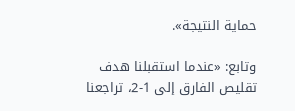حماية النتيجة».

وتابع: «عندما استقبلنا هدف تقليص الفارق إلى 1-2، تراجعنا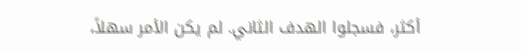أكثر، فسجلوا الهدف الثاني. لم يكن الأمر سهلاً،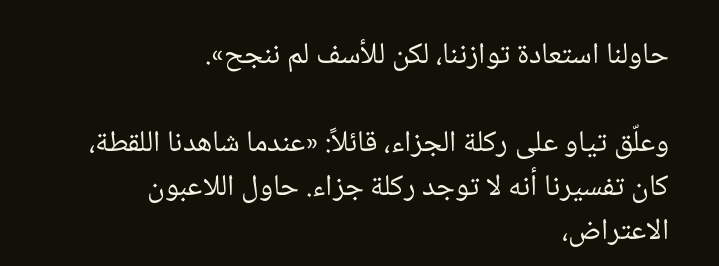حاولنا استعادة توازننا، لكن للأسف لم ننجح».

وعلّق تياو على ركلة الجزاء، قائلاً: «عندما شاهدنا اللقطة، كان تفسيرنا أنه لا توجد ركلة جزاء. حاول اللاعبون الاعتراض،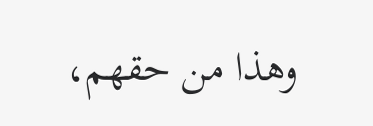وهذا من حقهم،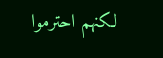لكنهم احترموا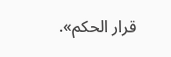قرار الحكم».